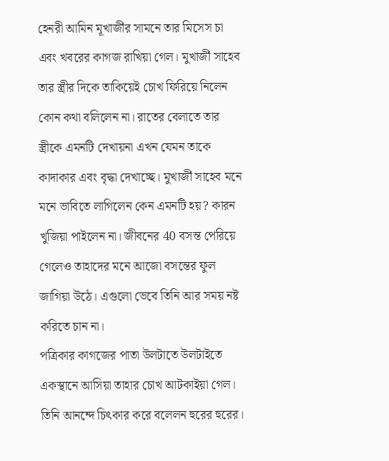হেনরী আমিন মূখার্জীর সামনে তার মিসেস চা এবং খবরের কাগজ রাখিয়া গেল। মুখার্জী সাহেব তার স্ত্রীর দিকে তাকিয়েই চোখ ফিরিয়ে নিলেন কোন কথা বলিলেন না। রাতের বেলাতে তার স্ত্রীকে এমনটি দেখায়না এখন যেমন তাকে কাদাকার এবং বৃদ্ধা দেখাচ্ছে। মুখার্জী সাহেব মনে মনে ভাবিতে লাগিলেন কেন এমনটি হয়? কারন খুজিয়া পাইলেন না। জীবনের 40 বসন্ত পেরিয়ে গেলেও তাহাদের মনে আজো বসন্তের ফুল জাগিয়া উঠে। এগুলো ভেবে তিনি আর সময় নষ্ট করিতে চান না।
পত্রিকার কাগজের পাতা উলটাতে উলটাইতে একস্থানে আসিয়া তাহার চোখ আটকাইয়া গেল। তিনি আনন্দে চিৎকার করে বলেলন হুরের হুরের।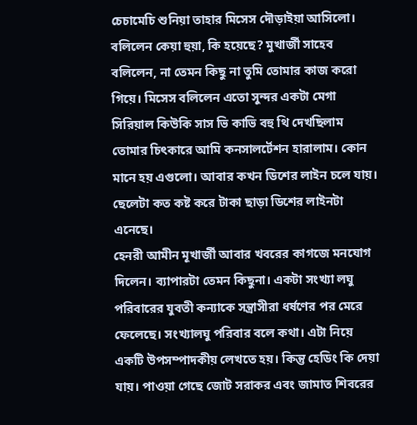চেচামেচি শুনিয়া তাহার মিসেস দৌড়াইয়া আসিলো। বলিলেন কেয়া হুয়া, কি হয়েছে? মুখার্জী সাহেব বলিলেন, না তেমন কিছু না তুমি তোমার কাজ করো গিয়ে। মিসেস বলিলেন এতো সুন্দর একটা মেগা সিরিয়াল কিউকি সাস ভি কাভি বহু থি দেখছিলাম তোমার চিৎকারে আমি কনসালর্টেশন হারালাম। কোন মানে হয় এগুলো। আবার কখন ডিশের লাইন চলে যায়। ছেলেটা কত কষ্ট করে টাকা ছাড়া ডিশের লাইনটা এনেছে।
হেনরী আমীন মূখার্জী আবার খবরের কাগজে মনযোগ দিলেন। ব্যাপারটা তেমন কিছুনা। একটা সংখ্যা লঘু পরিবারের যুবতী কন্যাকে সন্ত্রাসীরা ধর্ষণের পর মেরে ফেলেছে। সংখ্যালঘু পরিবার বলে কথা। এটা নিয়ে একটি উপসম্পাদকীয় লেখতে হয়। কিন্তু হেডিং কি দেয়া যায়। পাওয়া গেছে জোট সরাকর এবং জামাত শিবরের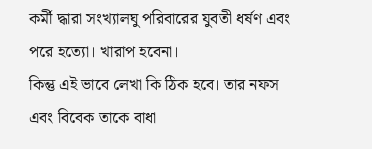কর্মী দ্ধারা সংখ্যালঘু পরিবারের যুবতী ধর্ষণ এবং পরে হত্যো। খারাপ হবেনা।
কিন্তু এই ভাবে লেখা কি ঠিক হবে। তার নফস এবং বিবেক তাকে বাধা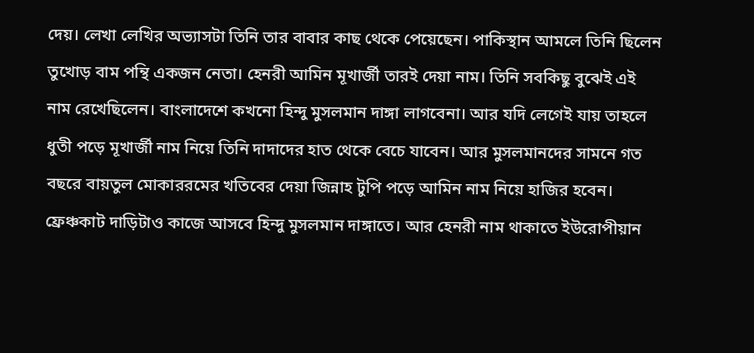দেয়। লেখা লেখির অভ্যাসটা তিনি তার বাবার কাছ থেকে পেয়েছেন। পাকিস্থান আমলে তিনি ছিলেন তুখোড় বাম পন্থি একজন নেতা। হেনরী আমিন মূখার্জী তারই দেয়া নাম। তিনি সবকিছু বুঝেই এই নাম রেখেছিলেন। বাংলাদেশে কখনো হিন্দু মুসলমান দাঙ্গা লাগবেনা। আর যদি লেগেই যায় তাহলে ধুতী পড়ে মূখার্জী নাম নিয়ে তিনি দাদাদের হাত থেকে বেচে যাবেন। আর মুসলমানদের সামনে গত বছরে বায়তুল মোকাররমের খতিবের দেয়া জিন্নাহ টুপি পড়ে আমিন নাম নিয়ে হাজির হবেন। ফ্রেঞ্চকাট দাড়িটাও কাজে আসবে হিন্দু মুসলমান দাঙ্গাতে। আর হেনরী নাম থাকাতে ইউরোপীয়ান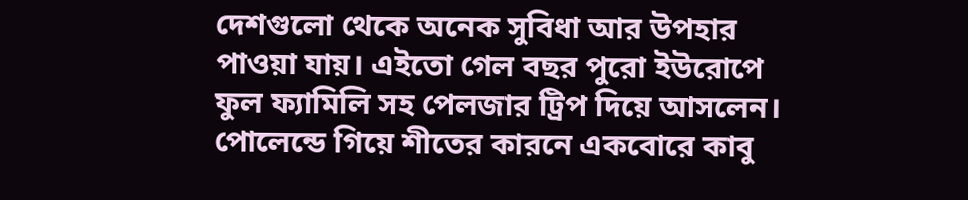দেশগুলো থেকে অনেক সুবিধা আর উপহার পাওয়া যায়। এইতো গেল বছর পুরো ইউরোপে ফুল ফ্যামিলি সহ পেলজার ট্রিপ দিয়ে আসলেন। পোলেন্ডে গিয়ে শীতের কারনে একবোরে কাবু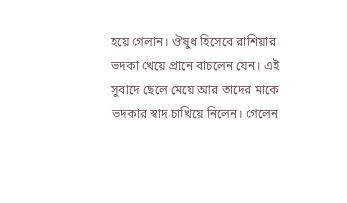হয়ে গেলান। ঔষুধ হিসেবে রাশিয়ার ভদকা খেয়ে প্রানে বাচলেন যেন। এই সুবাদে ছেলে মেয়ে আর তাদের মাকে ভদকার স্বাদ চাখিয়ে নিলেন। গেলেন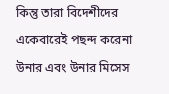কিন্তু তারা বিদেশীদের একেবারেই পছন্দ করেনা উনার এবং উনার মিসেস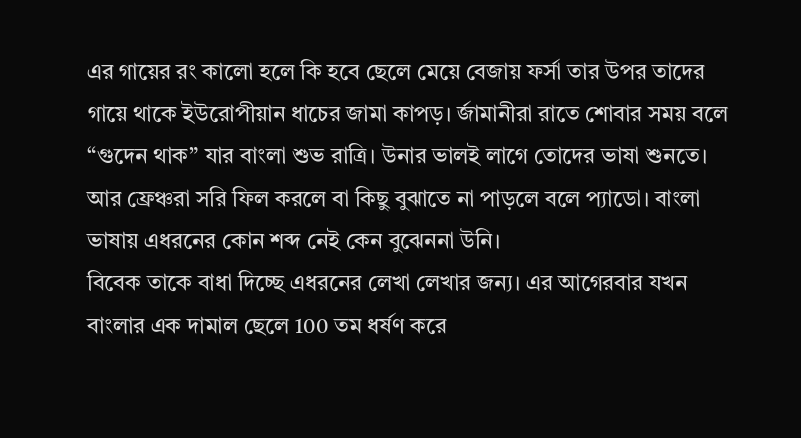এর গায়ের রং কালো হলে কি হবে ছেলে মেয়ে বেজায় ফর্সা তার উপর তাদের গায়ে থাকে ইউরোপীয়ান ধাচের জামা কাপড়। র্জামানীরা রাতে শোবার সময় বলে “গুদেন থাক” যার বাংলা শুভ রাত্রি। উনার ভালই লাগে তোদের ভাষা শুনতে। আর ফ্রেঞ্চরা সরি ফিল করলে বা কিছু বুঝাতে না পাড়লে বলে প্যাডো। বাংলা ভাষায় এধরনের কোন শব্দ নেই কেন বুঝেননা উনি।
বিবেক তাকে বাধা দিচ্ছে এধরনের লেখা লেখার জন্য। এর আগেরবার যখন বাংলার এক দামাল ছেলে 100 তম ধর্ষণ করে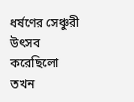ধর্ষণের সেঞ্চুরী উৎসব করেছিলো তখন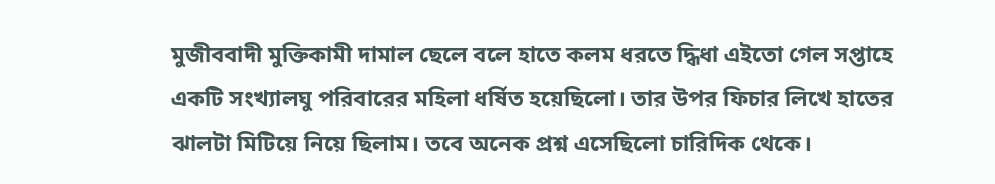মুজীববাদী মুক্তিকামী দামাল ছেলে বলে হাতে কলম ধরতে দ্ধিধা এইতো গেল সপ্তাহে একটি সংখ্যালঘু পরিবারের মহিলা ধর্ষিত হয়েছিলো। তার উপর ফিচার লিখে হাতের ঝালটা মিটিয়ে নিয়ে ছিলাম। তবে অনেক প্রশ্ন এসেছিলো চারিদিক থেকে।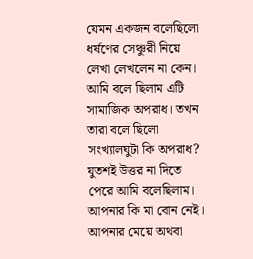যেমন একজন বলেছিলো ধর্ষণের সেঞ্চুরী নিয়ে লেখা লেখলেন না কেন। আমি বলে ছিলাম এটি সামাজিক অপরাধ। তখন তারা বলে ছিলো সংখ্যালঘুটা কি অপরাধ? যুতশই উত্তর না দিতে পেরে আমি বলেছিলাম। আপনার কি মা বোন নেই। আপনার মেয়ে অথবা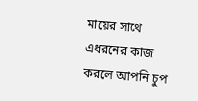মায়ের সাথে এধরনের কাজ করলে আপনি চুপ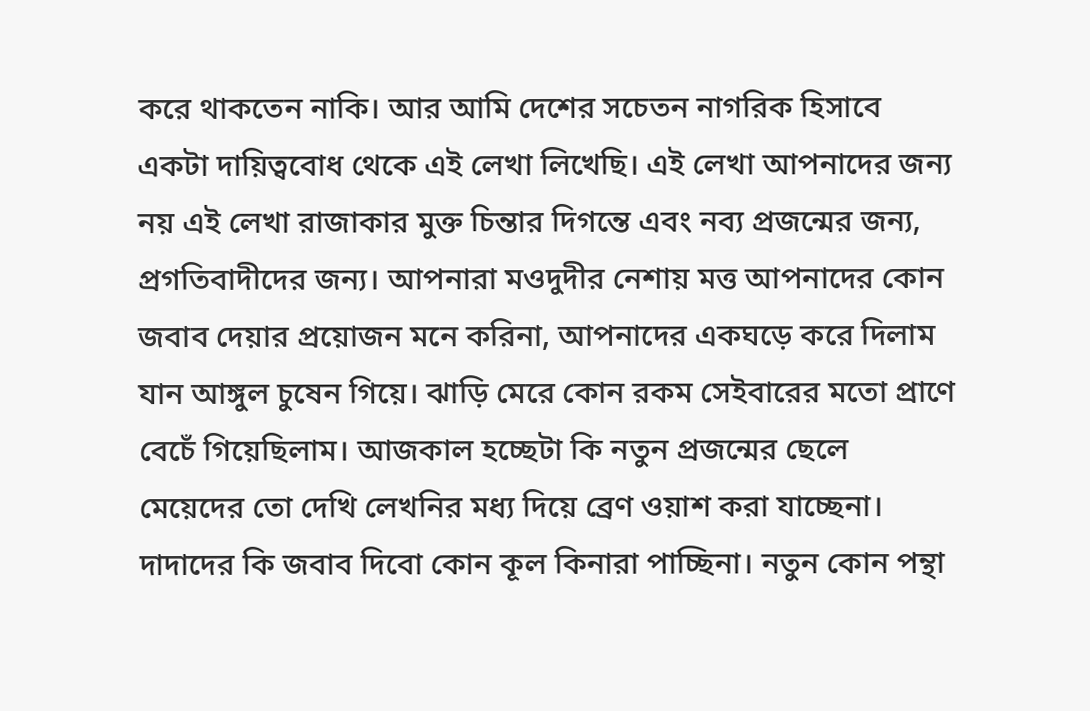করে থাকতেন নাকি। আর আমি দেশের সচেতন নাগরিক হিসাবে একটা দায়িত্ববোধ থেকে এই লেখা লিখেছি। এই লেখা আপনাদের জন্য নয় এই লেখা রাজাকার মুক্ত চিন্তার দিগন্তে এবং নব্য প্রজন্মের জন্য, প্রগতিবাদীদের জন্য। আপনারা মওদুদীর নেশায় মত্ত আপনাদের কোন জবাব দেয়ার প্রয়োজন মনে করিনা, আপনাদের একঘড়ে করে দিলাম যান আঙ্গুল চুষেন গিয়ে। ঝাড়ি মেরে কোন রকম সেইবারের মতো প্রাণে বেচেঁ গিয়েছিলাম। আজকাল হচ্ছেটা কি নতুন প্রজন্মের ছেলে মেয়েদের তো দেখি লেখনির মধ্য দিয়ে ব্রেণ ওয়াশ করা যাচ্ছেনা। দাদাদের কি জবাব দিবো কোন কূল কিনারা পাচ্ছিনা। নতুন কোন পন্থা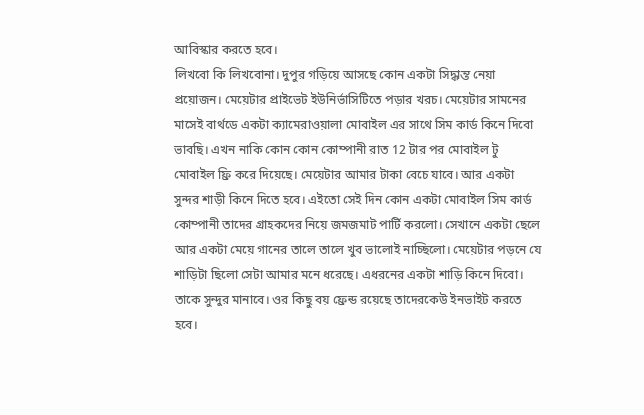আবিস্কার করতে হবে।
লিখবো কি লিখবোনা। দুপুর গড়িয়ে আসছে কোন একটা সিদ্ধান্ত নেয়া প্রয়োজন। মেয়েটার প্রাইভেট ইউনির্ভাসিটিতে পড়ার খরচ। মেয়েটার সামনের মাসেই বার্থডে একটা ক্যামেরাওয়ালা মোবাইল এর সাথে সিম কার্ড কিনে দিবো ভাবছি। এখন নাকি কোন কোন কোম্পানী রাত 12 টার পর মোবাইল টু মোবাইল ফ্রি করে দিয়েছে। মেয়েটার আমার টাকা বেচে যাবে। আর একটা সুন্দর শাড়ী কিনে দিতে হবে। এইতো সেই দিন কোন একটা মোবাইল সিম কার্ড কোম্পানী তাদের গ্রাহকদের নিয়ে জমজমাট পার্টি করলো। সেখানে একটা ছেলে আর একটা মেয়ে গানের তালে তালে খুব ভালোই নাচ্ছিলো। মেয়েটার পড়নে যে শাড়িটা ছিলো সেটা আমার মনে ধরেছে। এধরনের একটা শাড়ি কিনে দিবো। তাকে সুন্দুর মানাবে। ওর কিছু বয় ফ্রেন্ড রয়েছে তাদেরকেউ ইনভাইট করতে হবে।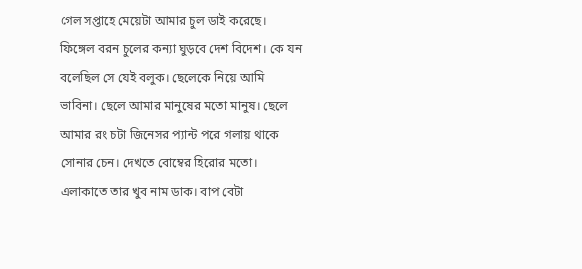গেল সপ্তাহে মেয়েটা আমার চুল ডাই করেছে। ফিঙ্গেল বরন চুলের কন্যা ঘুড়বে দেশ বিদেশ। কে যন বলেছিল সে যেই বলুক। ছেলেকে নিয়ে আমি ভাবিনা। ছেলে আমার মানুষের মতো মানুষ। ছেলে আমার রং চটা জিনেসর প্যান্ট পরে গলায় থাকে সোনার চেন। দেখতে বোম্বের হিরোর মতো। এলাকাতে তার খুব নাম ডাক। বাপ বেটা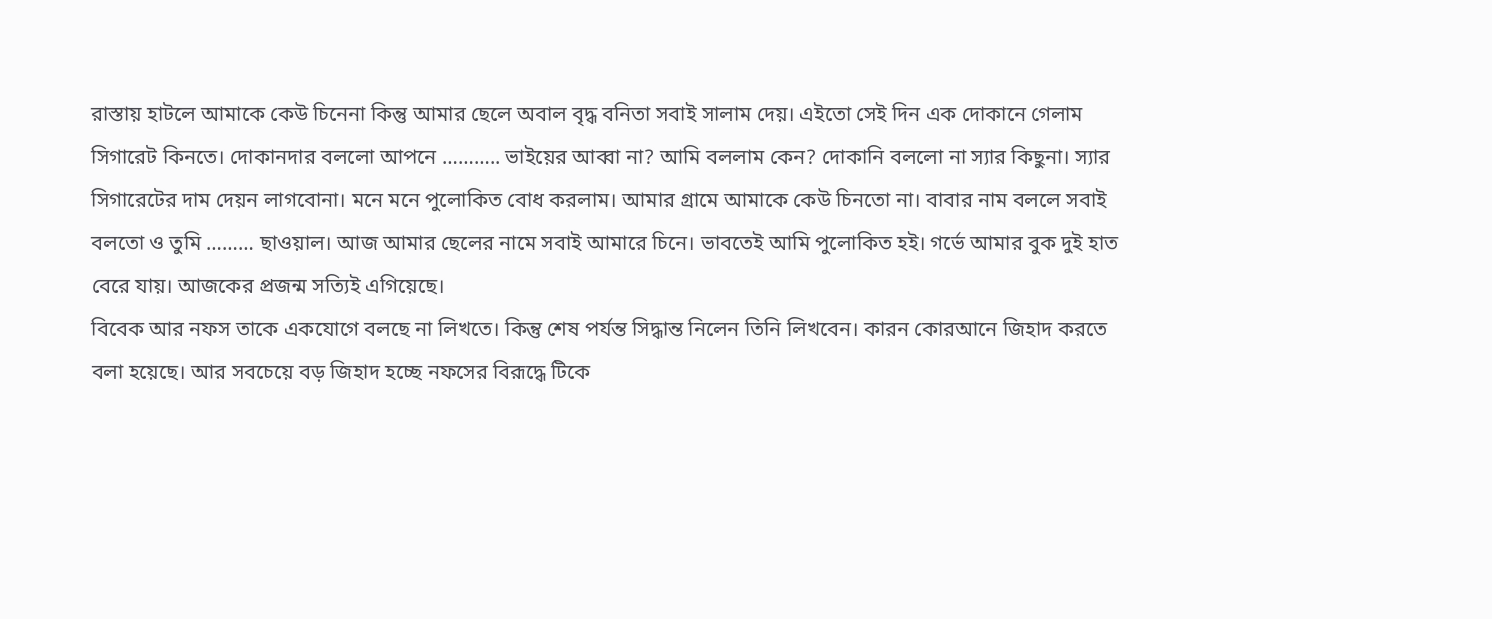রাস্তায় হাটলে আমাকে কেউ চিনেনা কিন্তু আমার ছেলে অবাল বৃদ্ধ বনিতা সবাই সালাম দেয়। এইতো সেই দিন এক দোকানে গেলাম সিগারেট কিনতে। দোকানদার বললো আপনে ……….. ভাইয়ের আব্বা না? আমি বললাম কেন? দোকানি বললো না স্যার কিছুনা। স্যার সিগারেটের দাম দেয়ন লাগবোনা। মনে মনে পুলোকিত বোধ করলাম। আমার গ্রামে আমাকে কেউ চিনতো না। বাবার নাম বললে সবাই বলতো ও তুমি ……… ছাওয়াল। আজ আমার ছেলের নামে সবাই আমারে চিনে। ভাবতেই আমি পুলোকিত হই। গর্ভে আমার বুক দুই হাত বেরে যায়। আজকের প্রজন্ম সত্যিই এগিয়েছে।
বিবেক আর নফস তাকে একযোগে বলছে না লিখতে। কিন্তু শেষ পর্যন্ত সিদ্ধান্ত নিলেন তিনি লিখবেন। কারন কোরআনে জিহাদ করতে বলা হয়েছে। আর সবচেয়ে বড় জিহাদ হচ্ছে নফসের বিরূদ্ধে টিকে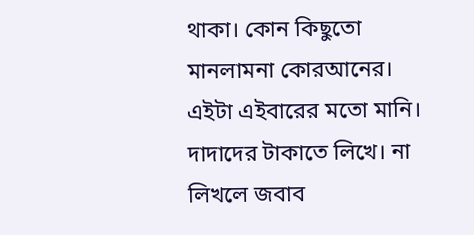থাকা। কোন কিছুতো মানলামনা কোরআনের। এইটা এইবারের মতো মানি। দাদাদের টাকাতে লিখে। না লিখলে জবাব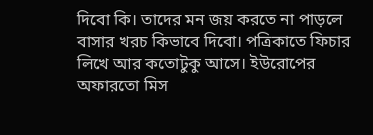দিবো কি। তাদের মন জয় করতে না পাড়লে বাসার খরচ কিভাবে দিবো। পত্রিকাতে ফিচার লিখে আর কতোটুকু আসে। ইউরোপের অফারতো মিস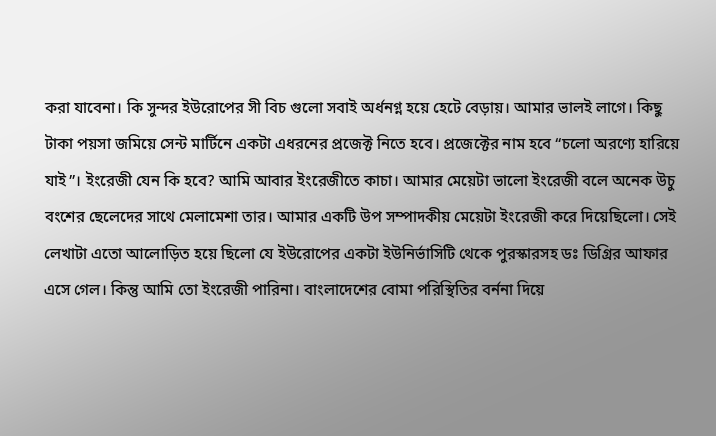করা যাবেনা। কি সুন্দর ইউরোপের সী বিচ গুলো সবাই অর্ধনগ্ন হয়ে হেটে বেড়ায়। আমার ভালই লাগে। কিছু টাকা পয়সা জমিয়ে সেন্ট মার্টিনে একটা এধরনের প্রজেক্ট নিতে হবে। প্রজেক্টের নাম হবে “চলো অরণ্যে হারিয়ে যাই”। ইংরেজী যেন কি হবে? আমি আবার ইংরেজীতে কাচা। আমার মেয়েটা ভালো ইংরেজী বলে অনেক উচু বংশের ছেলেদের সাথে মেলামেশা তার। আমার একটি উপ সম্পাদকীয় মেয়েটা ইংরেজী করে দিয়েছিলো। সেই লেখাটা এতো আলোড়িত হয়ে ছিলো যে ইউরোপের একটা ইউনির্ভাসিটি থেকে পুরস্কারসহ ডঃ ডিগ্রির আফার এসে গেল। কিন্তু আমি তো ইংরেজী পারিনা। বাংলাদেশের বোমা পরিস্থিতির বর্ননা দিয়ে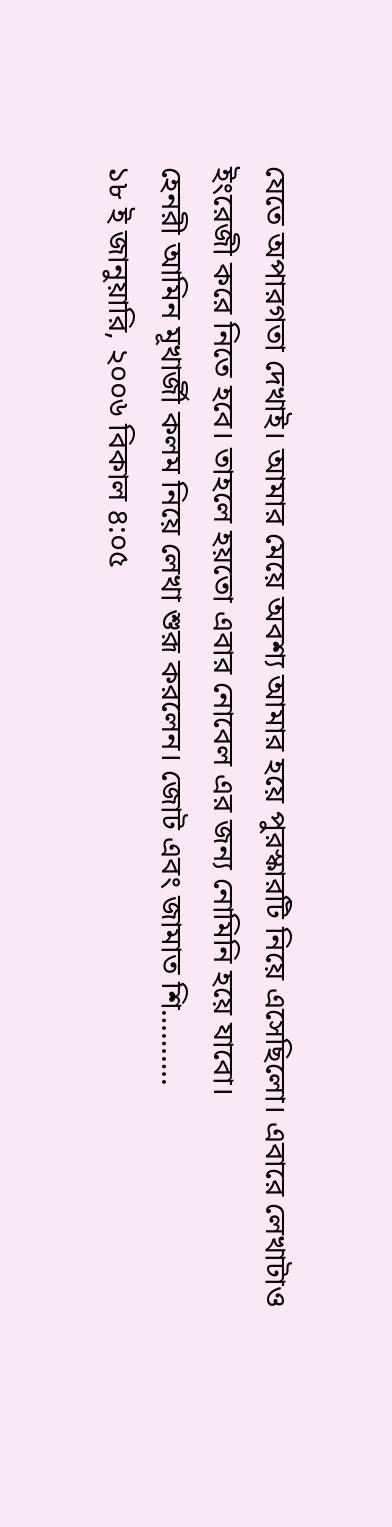যেতে অপারগতা দেখাই। আমার মেয়ে অবশ্য আমার হয়ে পুরস্কারটি নিয়ে এসেছিলো। এবারে লেখাটাও ইংরেজী করে নিতে হবে। তাহলে হয়তো এবার নোবেল এর জন্য নোমিনি হয়ে যাবো।
হেনরী আমিন মূখার্জী কলম নিয়ে লেখা শুরূ করলেন। জোট এবং জামাত শি……….
১৮ ই জানুয়ারি, ২০০৬ বিকাল ৪:০৫